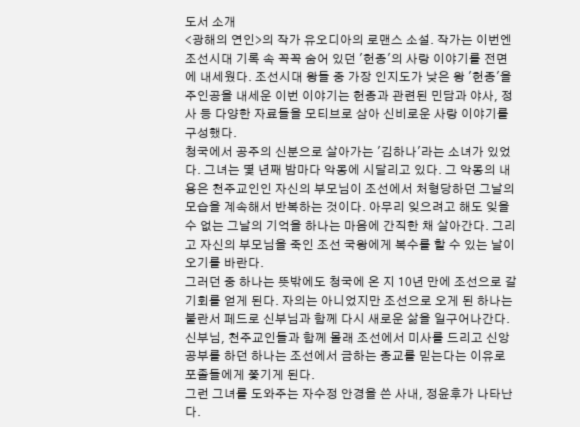도서 소개
<광해의 연인>의 작가 유오디아의 로맨스 소설. 작가는 이번엔 조선시대 기록 속 꼭꼭 숨어 있던 '헌종'의 사랑 이야기를 전면에 내세웠다. 조선시대 왕들 중 가장 인지도가 낮은 왕 '헌종'을 주인공을 내세운 이번 이야기는 헌종과 관련된 민담과 야사, 정사 등 다양한 자료들을 모티브로 삼아 신비로운 사랑 이야기를 구성했다.
청국에서 공주의 신분으로 살아가는 '김하나'라는 소녀가 있었다. 그녀는 몇 년째 밤마다 악몽에 시달리고 있다. 그 악몽의 내용은 천주교인인 자신의 부모님이 조선에서 처형당하던 그날의 모습을 계속해서 반복하는 것이다. 아무리 잊으려고 해도 잊을 수 없는 그날의 기억을 하나는 마음에 간직한 채 살아간다. 그리고 자신의 부모님을 죽인 조선 국왕에게 복수를 할 수 있는 날이 오기를 바란다.
그러던 중 하나는 뜻밖에도 청국에 온 지 10년 만에 조선으로 갈 기회를 얻게 된다. 자의는 아니었지만 조선으로 오게 된 하나는 불란서 페드로 신부님과 함께 다시 새로운 삶을 일구어나간다. 신부님, 천주교인들과 함께 몰래 조선에서 미사를 드리고 신앙 공부를 하던 하나는 조선에서 금하는 종교를 믿는다는 이유로 포졸들에게 쫓기게 된다.
그런 그녀를 도와주는 자수정 안경을 쓴 사내, 정윤후가 나타난다.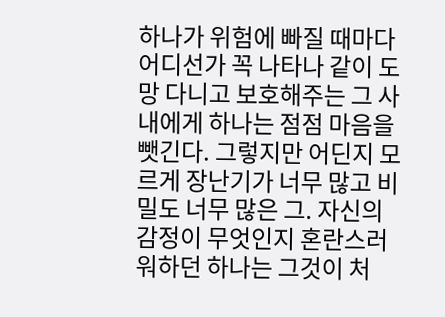하나가 위험에 빠질 때마다 어디선가 꼭 나타나 같이 도망 다니고 보호해주는 그 사내에게 하나는 점점 마음을 뺏긴다. 그렇지만 어딘지 모르게 장난기가 너무 많고 비밀도 너무 많은 그. 자신의 감정이 무엇인지 혼란스러워하던 하나는 그것이 처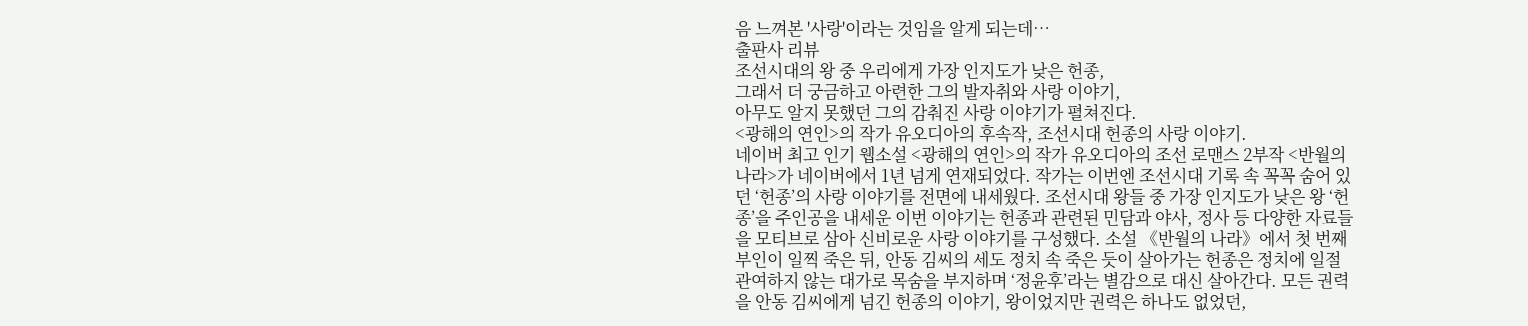음 느껴본 '사랑'이라는 것임을 알게 되는데…
출판사 리뷰
조선시대의 왕 중 우리에게 가장 인지도가 낮은 헌종,
그래서 더 궁금하고 아련한 그의 발자취와 사랑 이야기,
아무도 알지 못했던 그의 감춰진 사랑 이야기가 펼쳐진다.
<광해의 연인>의 작가 유오디아의 후속작, 조선시대 헌종의 사랑 이야기.
네이버 최고 인기 웹소설 <광해의 연인>의 작가 유오디아의 조선 로맨스 2부작 <반월의 나라>가 네이버에서 1년 넘게 연재되었다. 작가는 이번엔 조선시대 기록 속 꼭꼭 숨어 있던 ‘헌종’의 사랑 이야기를 전면에 내세웠다. 조선시대 왕들 중 가장 인지도가 낮은 왕 ‘헌종’을 주인공을 내세운 이번 이야기는 헌종과 관련된 민담과 야사, 정사 등 다양한 자료들을 모티브로 삼아 신비로운 사랑 이야기를 구성했다. 소설 《반월의 나라》에서 첫 번째 부인이 일찍 죽은 뒤, 안동 김씨의 세도 정치 속 죽은 듯이 살아가는 헌종은 정치에 일절 관여하지 않는 대가로 목숨을 부지하며 ‘정윤후’라는 별감으로 대신 살아간다. 모든 권력을 안동 김씨에게 넘긴 헌종의 이야기, 왕이었지만 권력은 하나도 없었던,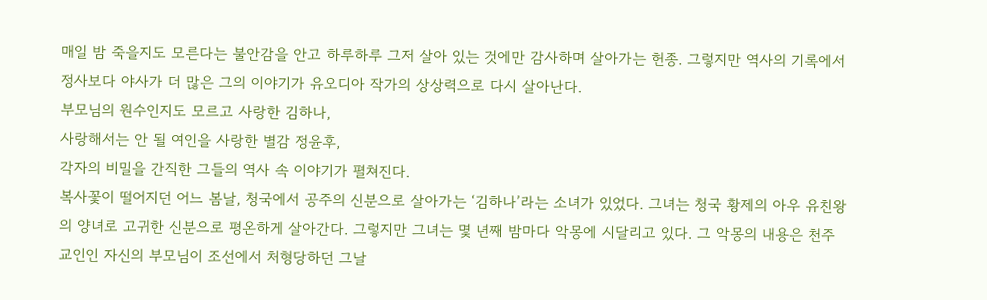매일 밤 죽을지도 모른다는 불안감을 안고 하루하루 그저 살아 있는 것에만 감사하며 살아가는 헌종. 그렇지만 역사의 기록에서 정사보다 야사가 더 많은 그의 이야기가 유오디아 작가의 상상력으로 다시 살아난다.
부모님의 원수인지도 모르고 사랑한 김하나,
사랑해서는 안 될 여인을 사랑한 별감 정윤후,
각자의 비밀을 간직한 그들의 역사 속 이야기가 펼쳐진다.
복사꽃이 떨어지던 어느 봄날, 청국에서 공주의 신분으로 살아가는 ‘김하나’라는 소녀가 있었다. 그녀는 청국 황제의 아우 유친왕의 양녀로 고귀한 신분으로 평온하게 살아간다. 그렇지만 그녀는 몇 년째 밤마다 악몽에 시달리고 있다. 그 악몽의 내용은 천주교인인 자신의 부모님이 조선에서 처형당하던 그날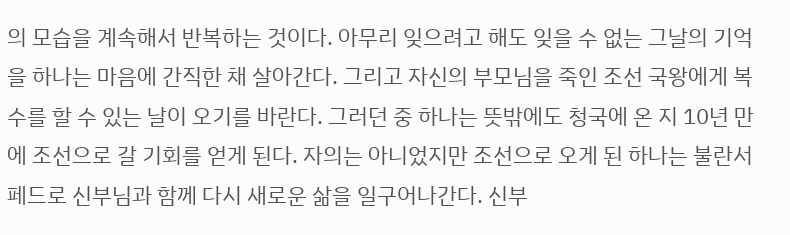의 모습을 계속해서 반복하는 것이다. 아무리 잊으려고 해도 잊을 수 없는 그날의 기억을 하나는 마음에 간직한 채 살아간다. 그리고 자신의 부모님을 죽인 조선 국왕에게 복수를 할 수 있는 날이 오기를 바란다. 그러던 중 하나는 뜻밖에도 청국에 온 지 10년 만에 조선으로 갈 기회를 얻게 된다. 자의는 아니었지만 조선으로 오게 된 하나는 불란서 페드로 신부님과 함께 다시 새로운 삶을 일구어나간다. 신부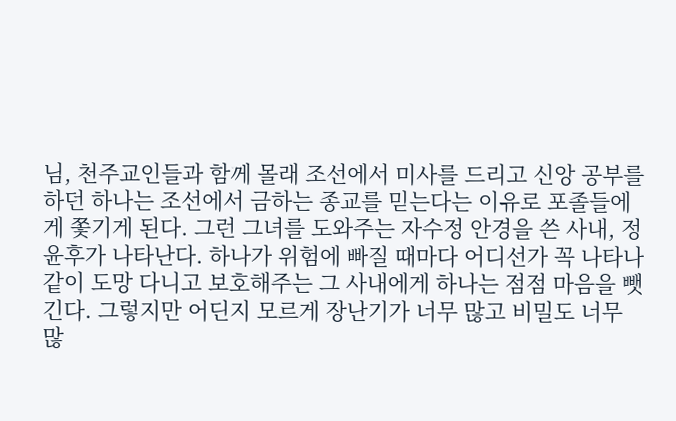님, 천주교인들과 함께 몰래 조선에서 미사를 드리고 신앙 공부를 하던 하나는 조선에서 금하는 종교를 믿는다는 이유로 포졸들에게 쫓기게 된다. 그런 그녀를 도와주는 자수정 안경을 쓴 사내, 정윤후가 나타난다. 하나가 위험에 빠질 때마다 어디선가 꼭 나타나 같이 도망 다니고 보호해주는 그 사내에게 하나는 점점 마음을 뺏긴다. 그렇지만 어딘지 모르게 장난기가 너무 많고 비밀도 너무 많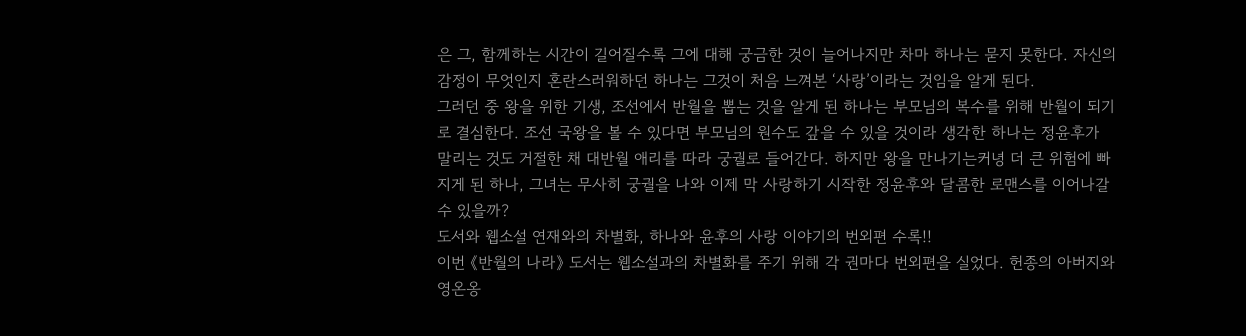은 그, 함께하는 시간이 길어질수록 그에 대해 궁금한 것이 늘어나지만 차마 하나는 묻지 못한다. 자신의 감정이 무엇인지 혼란스러워하던 하나는 그것이 처음 느껴본 ‘사랑’이라는 것임을 알게 된다.
그러던 중 왕을 위한 기생, 조선에서 반월을 뽑는 것을 알게 된 하나는 부모님의 복수를 위해 반월이 되기로 결심한다. 조선 국왕을 볼 수 있다면 부모님의 원수도 갚을 수 있을 것이라 생각한 하나는 정윤후가 말리는 것도 거절한 채 대반월 애리를 따라 궁궐로 들어간다. 하지만 왕을 만나기는커녕 더 큰 위험에 빠지게 된 하나, 그녀는 무사히 궁궐을 나와 이제 막 사랑하기 시작한 정윤후와 달콤한 로맨스를 이어나갈 수 있을까?
도서와 웹소설 연재와의 차별화, 하나와 윤후의 사랑 이야기의 번외편 수록!!
이번 《반월의 나라》 도서는 웹소설과의 차별화를 주기 위해 각 권마다 번외편을 실었다. 헌종의 아버지와 영온옹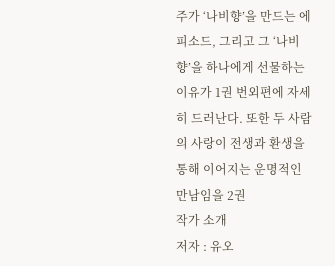주가 ‘나비향’을 만드는 에피소드, 그리고 그 ‘나비향’을 하나에게 선물하는 이유가 1권 번외편에 자세히 드러난다. 또한 두 사람의 사랑이 전생과 환생을 통해 이어지는 운명적인 만남임을 2권
작가 소개
저자 : 유오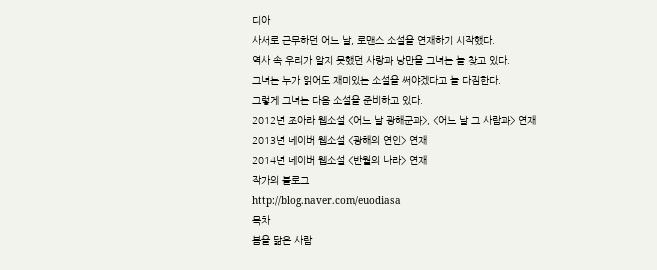디아
사서로 근무하던 어느 날, 로맨스 소설을 연재하기 시작했다.
역사 속 우리가 알지 못했던 사랑과 낭만을 그녀는 늘 찾고 있다.
그녀는 누가 읽어도 재미있는 소설을 써야겠다고 늘 다짐한다.
그렇게 그녀는 다음 소설을 준비하고 있다.
2012년 조아라 웹소설 <어느 날 광해군과>, <어느 날 그 사람과> 연재
2013년 네이버 웹소설 <광해의 연인> 연재
2014년 네이버 웹소설 <반월의 나라> 연재
작가의 블로그
http://blog.naver.com/euodiasa
목차
봄을 닮은 사람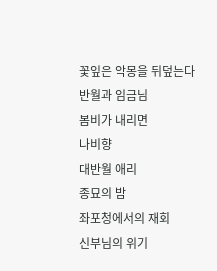꽃잎은 악몽을 뒤덮는다
반월과 임금님
봄비가 내리면
나비향
대반월 애리
종묘의 밤
좌포청에서의 재회
신부님의 위기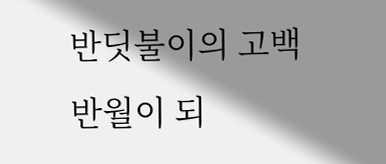반딧불이의 고백
반월이 되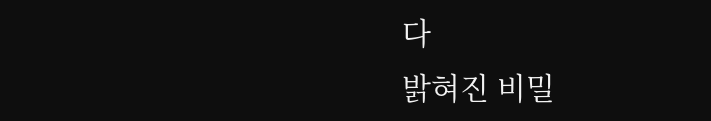다
밝혀진 비밀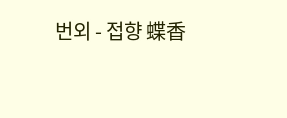번외 - 접향 蝶香